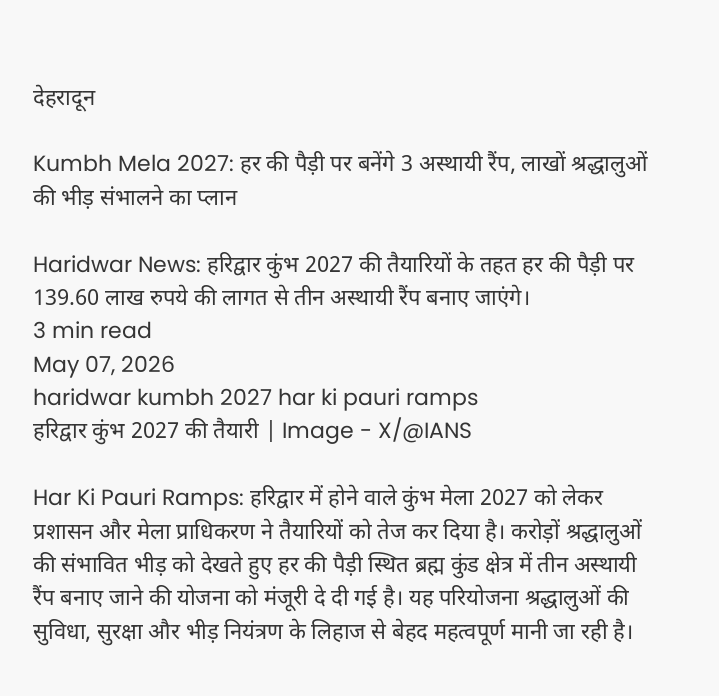देहरादून

Kumbh Mela 2027: हर की पैड़ी पर बनेंगे 3 अस्थायी रैंप, लाखों श्रद्धालुओं की भीड़ संभालने का प्लान

Haridwar News: हरिद्वार कुंभ 2027 की तैयारियों के तहत हर की पैड़ी पर 139.60 लाख रुपये की लागत से तीन अस्थायी रैंप बनाए जाएंगे।
3 min read
May 07, 2026
haridwar kumbh 2027 har ki pauri ramps
हरिद्वार कुंभ 2027 की तैयारी | Image - X/@IANS

Har Ki Pauri Ramps: हरिद्वार में होने वाले कुंभ मेला 2027 को लेकर प्रशासन और मेला प्राधिकरण ने तैयारियों को तेज कर दिया है। करोड़ों श्रद्धालुओं की संभावित भीड़ को देखते हुए हर की पैड़ी स्थित ब्रह्म कुंड क्षेत्र में तीन अस्थायी रैंप बनाए जाने की योजना को मंजूरी दे दी गई है। यह परियोजना श्रद्धालुओं की सुविधा, सुरक्षा और भीड़ नियंत्रण के लिहाज से बेहद महत्वपूर्ण मानी जा रही है।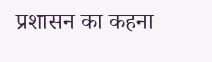प्रशासन का कहना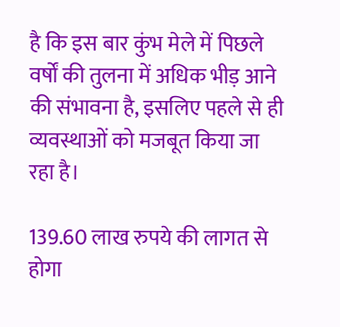है कि इस बार कुंभ मेले में पिछले वर्षों की तुलना में अधिक भीड़ आने की संभावना है, इसलिए पहले से ही व्यवस्थाओं को मजबूत किया जा रहा है।

139.60 लाख रुपये की लागत से होगा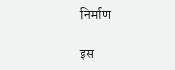निर्माण

इस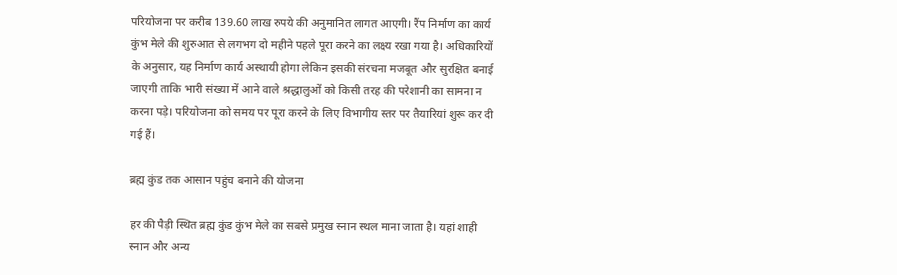परियोजना पर करीब 139.60 लाख रुपये की अनुमानित लागत आएगी। रैंप निर्माण का कार्य कुंभ मेले की शुरुआत से लगभग दो महीने पहले पूरा करने का लक्ष्य रखा गया है। अधिकारियों के अनुसार, यह निर्माण कार्य अस्थायी होगा लेकिन इसकी संरचना मजबूत और सुरक्षित बनाई जाएगी ताकि भारी संख्या में आने वाले श्रद्धालुओं को किसी तरह की परेशानी का सामना न करना पड़े। परियोजना को समय पर पूरा करने के लिए विभागीय स्तर पर तैयारियां शुरू कर दी गई हैं।

ब्रह्म कुंड तक आसान पहुंच बनाने की योजना

हर की पैड़ी स्थित ब्रह्म कुंड कुंभ मेले का सबसे प्रमुख स्नान स्थल माना जाता है। यहां शाही स्नान और अन्य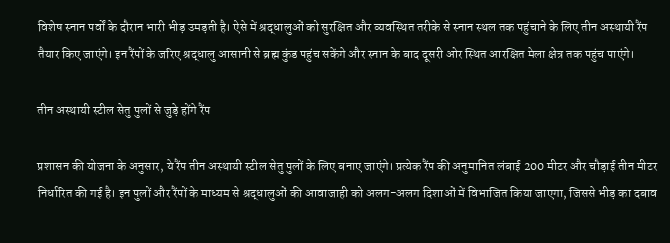विशेष स्नान पर्वों के दौरान भारी भीड़ उमड़ती है। ऐसे में श्रद्धालुओं को सुरक्षित और व्यवस्थित तरीके से स्नान स्थल तक पहुंचाने के लिए तीन अस्थायी रैंप तैयार किए जाएंगे। इन रैंपों के जरिए श्रद्धालु आसानी से ब्रह्म कुंड पहुंच सकेंगे और स्नान के बाद दूसरी ओर स्थित आरक्षित मेला क्षेत्र तक पहुंच पाएंगे।

तीन अस्थायी स्टील सेतु पुलों से जुड़े होंगे रैंप

प्रशासन की योजना के अनुसार, ये रैंप तीन अस्थायी स्टील सेतु पुलों के लिए बनाए जाएंगे। प्रत्येक रैंप की अनुमानित लंबाई 200 मीटर और चौड़ाई तीन मीटर निर्धारित की गई है। इन पुलों और रैंपों के माध्यम से श्रद्धालुओं की आवाजाही को अलग-अलग दिशाओं में विभाजित किया जाएगा, जिससे भीड़ का दबाव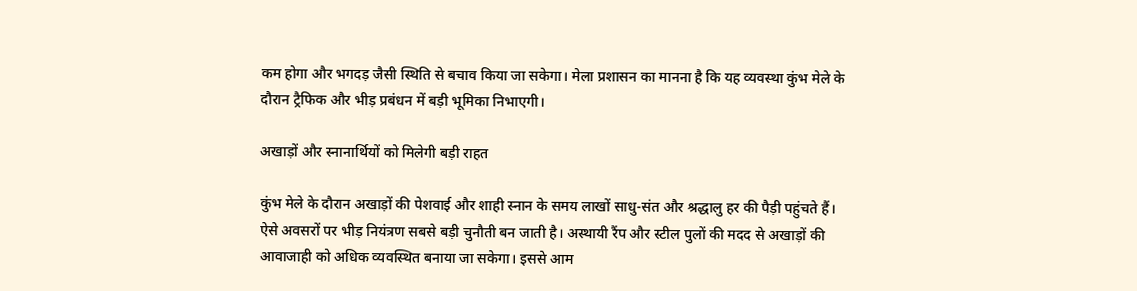कम होगा और भगदड़ जैसी स्थिति से बचाव किया जा सकेगा। मेला प्रशासन का मानना है कि यह व्यवस्था कुंभ मेले के दौरान ट्रैफिक और भीड़ प्रबंधन में बड़ी भूमिका निभाएगी।

अखाड़ों और स्नानार्थियों को मिलेगी बड़ी राहत

कुंभ मेले के दौरान अखाड़ों की पेशवाई और शाही स्नान के समय लाखों साधु-संत और श्रद्धालु हर की पैड़ी पहुंचते हैं। ऐसे अवसरों पर भीड़ नियंत्रण सबसे बड़ी चुनौती बन जाती है। अस्थायी रैंप और स्टील पुलों की मदद से अखाड़ों की आवाजाही को अधिक व्यवस्थित बनाया जा सकेगा। इससे आम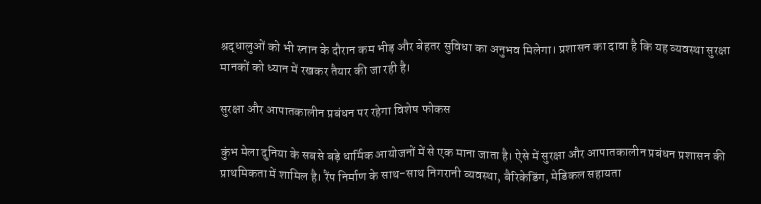श्रद्धालुओं को भी स्नान के दौरान कम भीड़ और बेहतर सुविधा का अनुभव मिलेगा। प्रशासन का दावा है कि यह व्यवस्था सुरक्षा मानकों को ध्यान में रखकर तैयार की जा रही है।

सुरक्षा और आपातकालीन प्रबंधन पर रहेगा विशेष फोकस

कुंभ मेला दुनिया के सबसे बड़े धार्मिक आयोजनों में से एक माना जाता है। ऐसे में सुरक्षा और आपातकालीन प्रबंधन प्रशासन की प्राथमिकता में शामिल है। रैंप निर्माण के साथ-साथ निगरानी व्यवस्था, बैरिकेडिंग, मेडिकल सहायता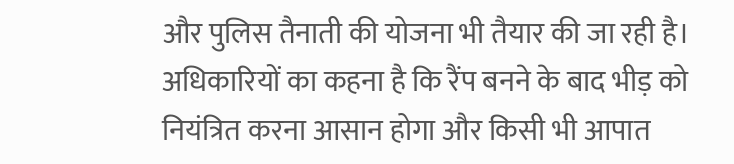और पुलिस तैनाती की योजना भी तैयार की जा रही है। अधिकारियों का कहना है कि रैंप बनने के बाद भीड़ को नियंत्रित करना आसान होगा और किसी भी आपात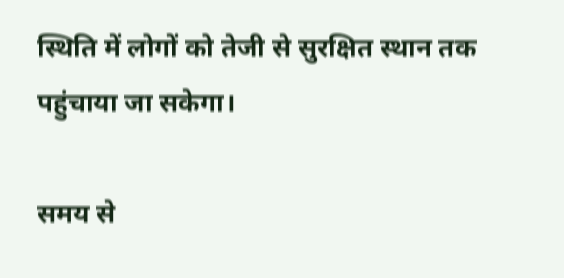स्थिति में लोगों को तेजी से सुरक्षित स्थान तक पहुंचाया जा सकेगा।

समय से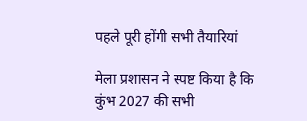पहले पूरी होंगी सभी तैयारियां

मेला प्रशासन ने स्पष्ट किया है कि कुंभ 2027 की सभी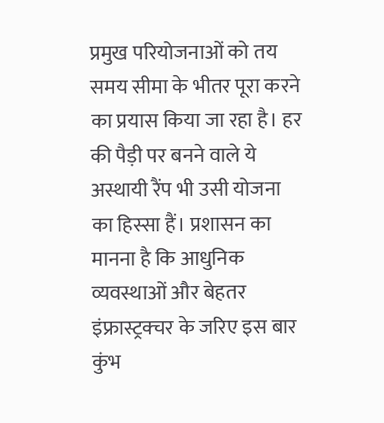प्रमुख परियोजनाओं को तय समय सीमा के भीतर पूरा करने का प्रयास किया जा रहा है। हर की पैड़ी पर बनने वाले ये अस्थायी रैंप भी उसी योजना का हिस्सा हैं। प्रशासन का मानना है कि आधुनिक व्यवस्थाओं और बेहतर इंफ्रास्ट्रक्चर के जरिए इस बार कुंभ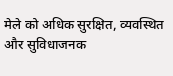मेले को अधिक सुरक्षित, व्यवस्थित और सुविधाजनक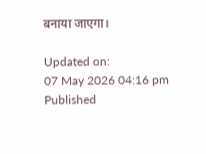बनाया जाएगा।

Updated on:
07 May 2026 04:16 pm
Published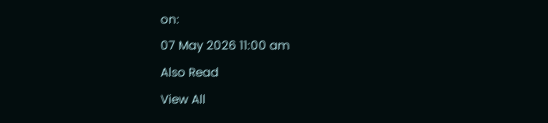on:
07 May 2026 11:00 am
Also Read
View All